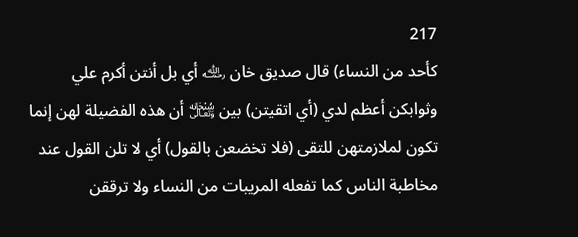217
كأحد من النساء) قال صديق خان ﵀ أي بل أنتن أكرم علي وثوابكن أعظم لدي (أي اتقيتن) بين ﷾ أن هذه الفضيلة لهن إنما تكون لملازمتهن للتقى (فلا تخضعن بالقول) أي لا تلن القول عند مخاطبة الناس كما تفعله المريبات من النساء ولا ترققن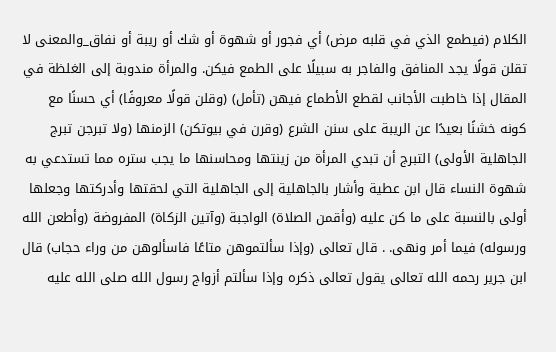الكلام (فيطمع الذي في قلبه مرض) أي فجور أو شهوة أو شك أو ريبة أو نفاق_والمعنى لا تقلن قولًا يجد المنافق والفاجر به سبيلًا على الطمع فيكن. والمرأة مندوبة إلى الغلظة في المقال إذا خاطبت الأجانب لقطع الأطماع فيهن (تأمل) (وقلن قولًا معروفًا) أي حسنًا مع كونه خشنًا بعيدًا عن الريبة على سنن الشرع (وقرن في بيوتكن) الزمنها (ولا تبرجن تبرج الجاهلية الأولى) التبرج أن تبدي المرأة من زينتها ومحاسنها ما يجب ستره مما تستدعي به شهوة النساء قال ابن عطية وأشار بالجاهلية إلى الجاهلية التي لحقتها وأدركتها وجعلها أولى بالنسبة على ما كن عليه (وأقمن الصلاة) الواجبة (وآتين الزكاة) المفروضة (وأطعن الله ورسوله) فيما أمر ونهى. . قال تعالى (وإذا سألتموهن متاعًا فاسألوهن من وراء حجاب) قال ابن جرير رحمه الله تعالى يقول تعالى ذكره وإذا سألتم أزواج رسول الله صلى الله عليه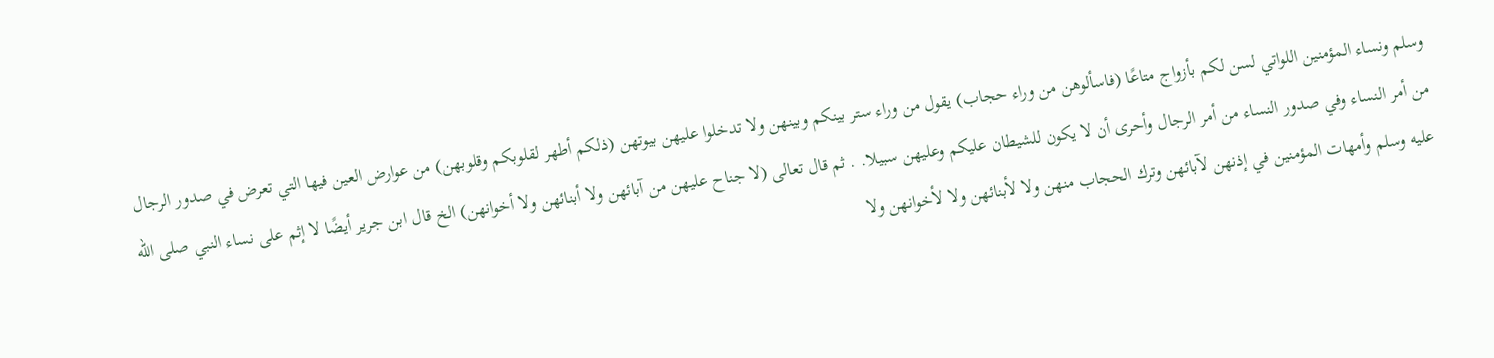وسلم ونساء المؤمنين اللواتي لسن لكم بأزواج متاعًا (فاسألوهن من وراء حجاب) يقول من وراء ستر بينكم وبينهن ولا تدخلوا عليهن بيوتهن (ذلكم أطهر لقلوبكم وقلوبهن) من عوارض العين فيها التي تعرض في صدور الرجال من أمر النساء وفي صدور النساء من أمر الرجال وأحرى أن لا يكون للشيطان عليكم وعليهن سبيلا. . ثم قال تعالى (لا جناح عليهن من آبائهن ولا أبنائهن ولا أخوانهن) الخ قال ابن جرير أيضًا لا إثم على نساء النبي صلى الله عليه وسلم وأمهات المؤمنين في إذنهن لآبائهن وترك الحجاب منهن ولا لأبنائهن ولا لأخوانهن ولا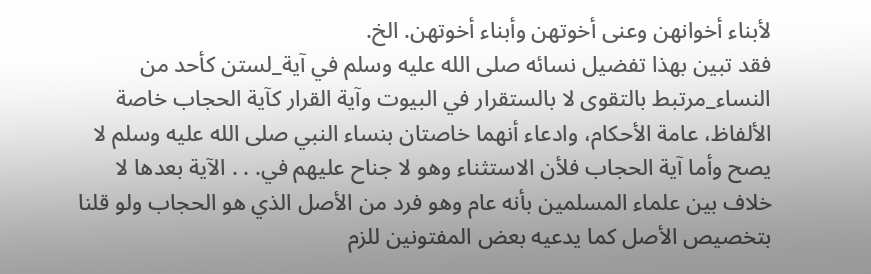لأبناء أخوانهن وعنى أخوتهن وأبناء أخوتهن. الخ.
فقد تبين بهذا تفضيل نسائه صلى الله عليه وسلم في آية_لستن كأحد من النساء_مرتبط بالتقوى لا بالستقرار في البيوت وآية القرار كآية الحجاب خاصة الألفاظ، عامة الأحكام، وادعاء أنهما خاصتان بنساء النبي صلى الله عليه وسلم لا يصح وأما آية الحجاب فلأن الاستثناء وهو لا جناح عليهم في. . . الآية بعدها لا خلاف بين علماء المسلمين بأنه عام وهو فرد من الأصل الذي هو الحجاب ولو قلنا بتخصيص الأصل كما يدعيه بعض المفتونين للزم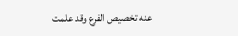عنه تخصيص الفرع وقد علمت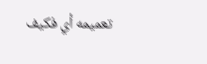تعميمه أي فكيف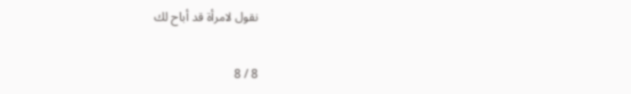نقول لامرأة قد أباح لك

8 / 8